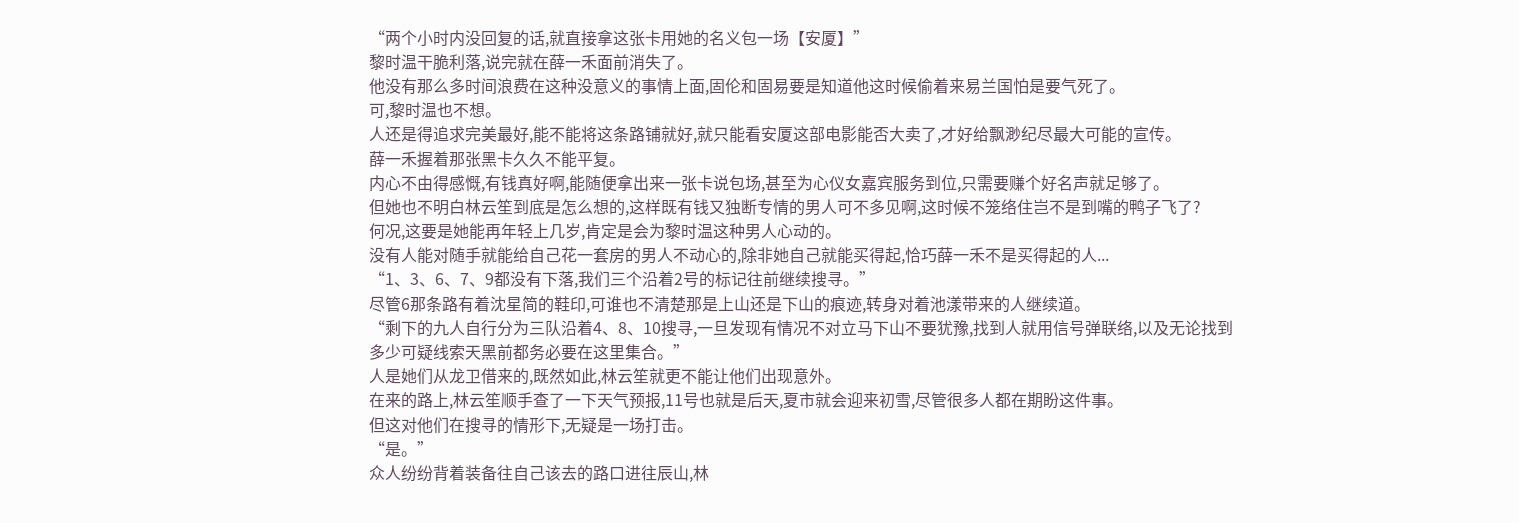“两个小时内没回复的话,就直接拿这张卡用她的名义包一场【安厦】”
黎时温干脆利落,说完就在薛一禾面前消失了。
他没有那么多时间浪费在这种没意义的事情上面,固伦和固易要是知道他这时候偷着来易兰国怕是要气死了。
可,黎时温也不想。
人还是得追求完美最好,能不能将这条路铺就好,就只能看安厦这部电影能否大卖了,才好给飘渺纪尽最大可能的宣传。
薛一禾握着那张黑卡久久不能平复。
内心不由得感慨,有钱真好啊,能随便拿出来一张卡说包场,甚至为心仪女嘉宾服务到位,只需要赚个好名声就足够了。
但她也不明白林云笙到底是怎么想的,这样既有钱又独断专情的男人可不多见啊,这时候不笼络住岂不是到嘴的鸭子飞了?
何况,这要是她能再年轻上几岁,肯定是会为黎时温这种男人心动的。
没有人能对随手就能给自己花一套房的男人不动心的,除非她自己就能买得起,恰巧薛一禾不是买得起的人...
“1、3、6、7、9都没有下落,我们三个沿着2号的标记往前继续搜寻。”
尽管6那条路有着沈星简的鞋印,可谁也不清楚那是上山还是下山的痕迹,转身对着池漾带来的人继续道。
“剩下的九人自行分为三队沿着4、8、10搜寻,一旦发现有情况不对立马下山不要犹豫,找到人就用信号弹联络,以及无论找到多少可疑线索天黑前都务必要在这里集合。”
人是她们从龙卫借来的,既然如此,林云笙就更不能让他们出现意外。
在来的路上,林云笙顺手查了一下天气预报,11号也就是后天,夏市就会迎来初雪,尽管很多人都在期盼这件事。
但这对他们在搜寻的情形下,无疑是一场打击。
“是。”
众人纷纷背着装备往自己该去的路口进往辰山,林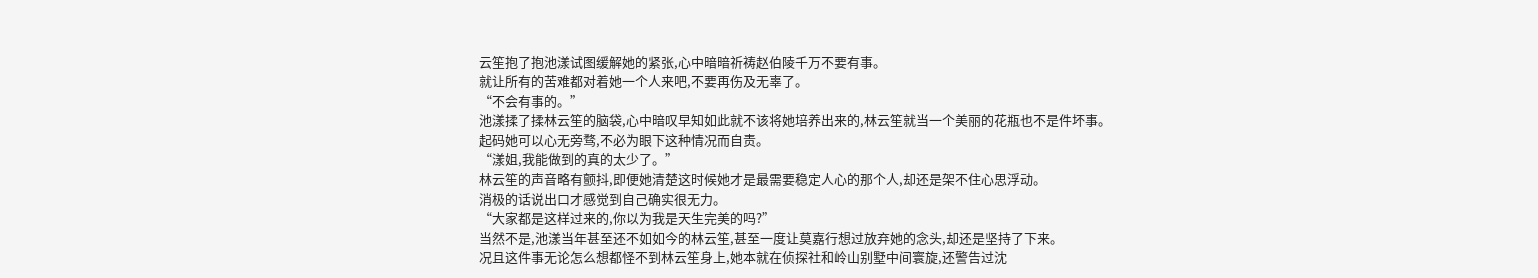云笙抱了抱池漾试图缓解她的紧张,心中暗暗祈祷赵伯陵千万不要有事。
就让所有的苦难都对着她一个人来吧,不要再伤及无辜了。
“不会有事的。”
池漾揉了揉林云笙的脑袋,心中暗叹早知如此就不该将她培养出来的,林云笙就当一个美丽的花瓶也不是件坏事。
起码她可以心无旁骛,不必为眼下这种情况而自责。
“漾姐,我能做到的真的太少了。”
林云笙的声音略有颤抖,即便她清楚这时候她才是最需要稳定人心的那个人,却还是架不住心思浮动。
消极的话说出口才感觉到自己确实很无力。
“大家都是这样过来的,你以为我是天生完美的吗?”
当然不是,池漾当年甚至还不如如今的林云笙,甚至一度让莫嘉行想过放弃她的念头,却还是坚持了下来。
况且这件事无论怎么想都怪不到林云笙身上,她本就在侦探社和岭山别墅中间寰旋,还警告过沈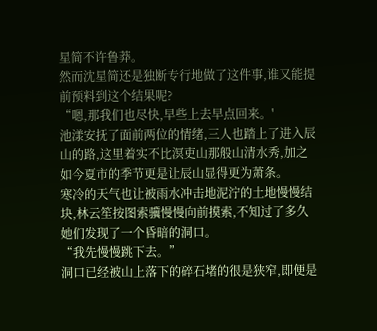星简不许鲁莽。
然而沈星简还是独断专行地做了这件事,谁又能提前预料到这个结果呢?
“嗯,那我们也尽快,早些上去早点回来。'
池漾安抚了面前两位的情绪,三人也踏上了进入辰山的路,这里着实不比溟吏山那般山清水秀,加之如今夏市的季节更是让辰山显得更为萧条。
寒冷的天气也让被雨水冲击地泥泞的土地慢慢结块,林云笙按图索骥慢慢向前摸索,不知过了多久她们发现了一个昏暗的洞口。
“我先慢慢跳下去。”
洞口已经被山上落下的碎石堵的很是狭窄,即便是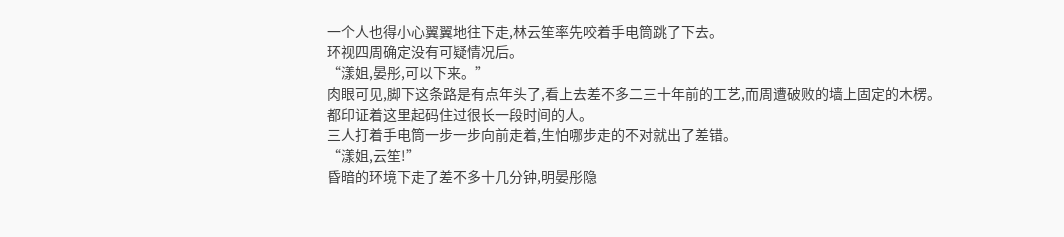一个人也得小心翼翼地往下走,林云笙率先咬着手电筒跳了下去。
环视四周确定没有可疑情况后。
“漾姐,晏彤,可以下来。”
肉眼可见,脚下这条路是有点年头了,看上去差不多二三十年前的工艺,而周遭破败的墙上固定的木楞。
都印证着这里起码住过很长一段时间的人。
三人打着手电筒一步一步向前走着,生怕哪步走的不对就出了差错。
“漾姐,云笙!”
昏暗的环境下走了差不多十几分钟,明晏彤隐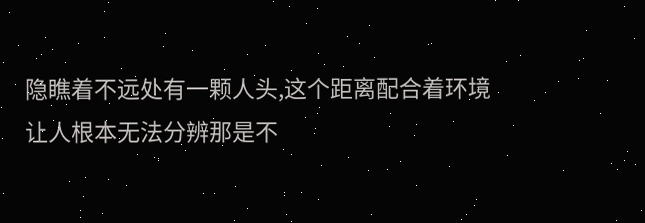隐瞧着不远处有一颗人头,这个距离配合着环境让人根本无法分辨那是不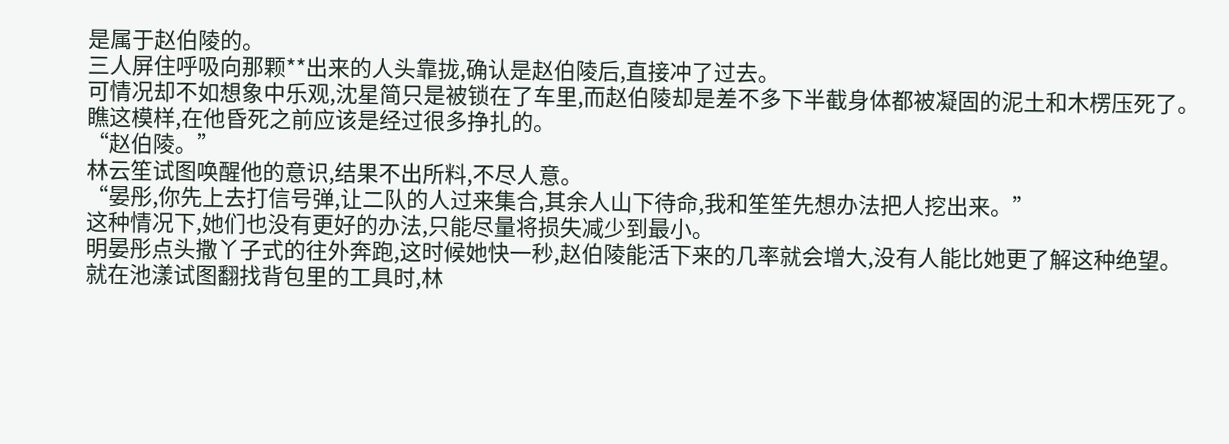是属于赵伯陵的。
三人屏住呼吸向那颗**出来的人头靠拢,确认是赵伯陵后,直接冲了过去。
可情况却不如想象中乐观,沈星简只是被锁在了车里,而赵伯陵却是差不多下半截身体都被凝固的泥土和木楞压死了。
瞧这模样,在他昏死之前应该是经过很多挣扎的。
“赵伯陵。”
林云笙试图唤醒他的意识,结果不出所料,不尽人意。
“晏彤,你先上去打信号弹,让二队的人过来集合,其余人山下待命,我和笙笙先想办法把人挖出来。”
这种情况下,她们也没有更好的办法,只能尽量将损失减少到最小。
明晏彤点头撒丫子式的往外奔跑,这时候她快一秒,赵伯陵能活下来的几率就会增大,没有人能比她更了解这种绝望。
就在池漾试图翻找背包里的工具时,林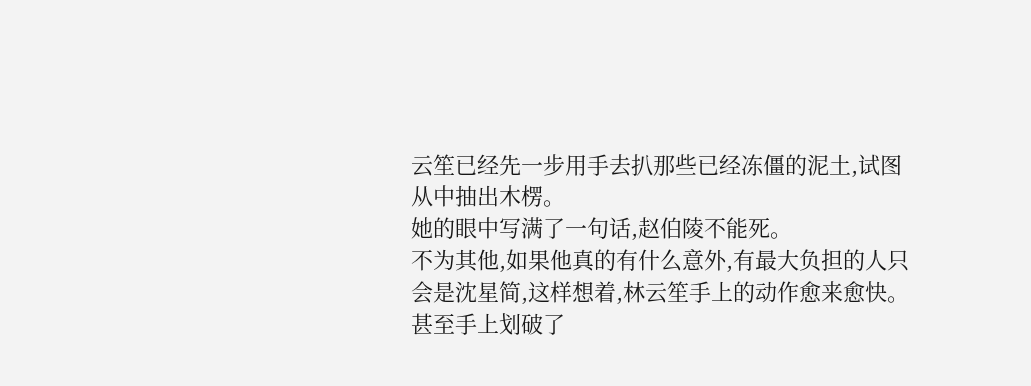云笙已经先一步用手去扒那些已经冻僵的泥土,试图从中抽出木楞。
她的眼中写满了一句话,赵伯陵不能死。
不为其他,如果他真的有什么意外,有最大负担的人只会是沈星简,这样想着,林云笙手上的动作愈来愈快。
甚至手上划破了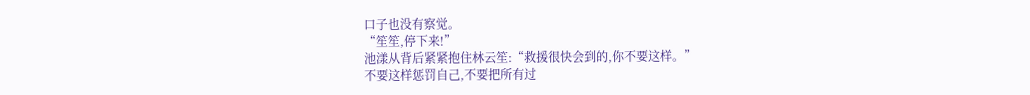口子也没有察觉。
“笙笙,停下来!”
池漾从背后紧紧抱住林云笙:“救援很快会到的,你不要这样。”
不要这样惩罚自己,不要把所有过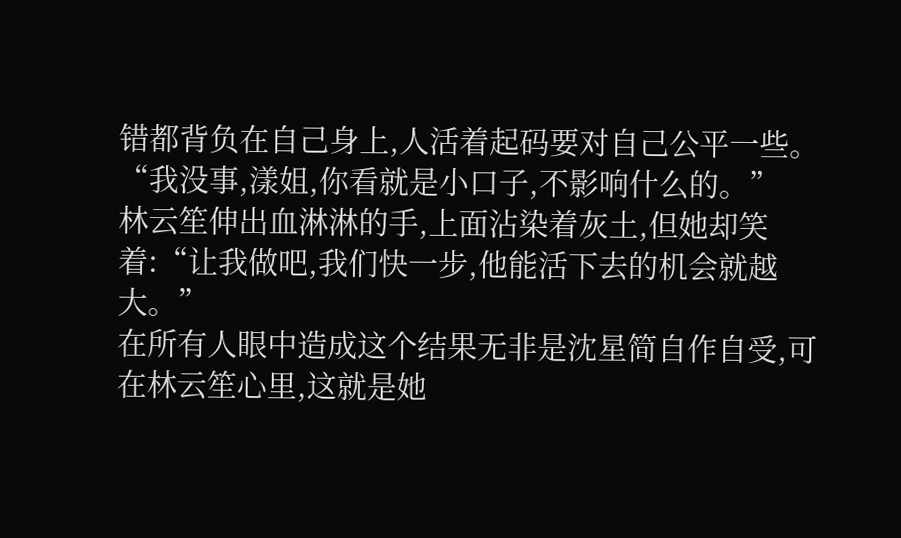错都背负在自己身上,人活着起码要对自己公平一些。
“我没事,漾姐,你看就是小口子,不影响什么的。”
林云笙伸出血淋淋的手,上面沾染着灰土,但她却笑着:“让我做吧,我们快一步,他能活下去的机会就越大。”
在所有人眼中造成这个结果无非是沈星简自作自受,可在林云笙心里,这就是她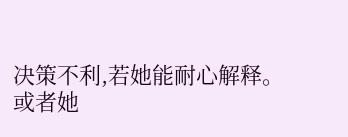决策不利,若她能耐心解释。
或者她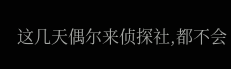这几天偶尔来侦探社,都不会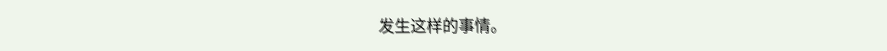发生这样的事情。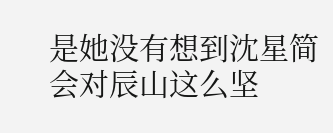是她没有想到沈星简会对辰山这么坚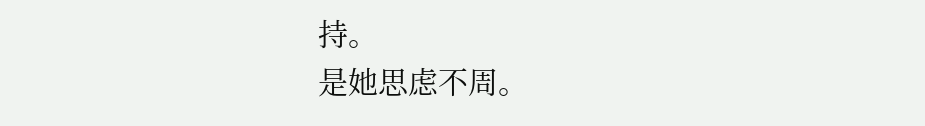持。
是她思虑不周。